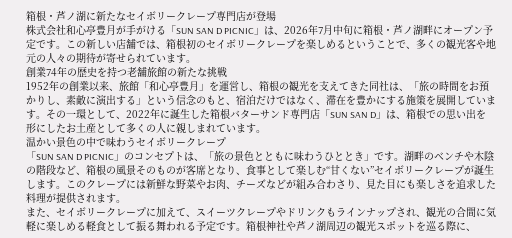箱根・芦ノ湖に新たなセイボリークレープ専門店が登場
株式会社和心亭豊月が手がける「SUN SAN D PICNIC」は、2026年7月中旬に箱根・芦ノ湖畔にオープン予定です。この新しい店舗では、箱根初のセイボリークレープを楽しめるということで、多くの観光客や地元の人々の期待が寄せられています。
創業74年の歴史を持つ老舗旅館の新たな挑戦
1952年の創業以来、旅館「和心亭豊月」を運営し、箱根の観光を支えてきた同社は、「旅の時間をお預かりし、素敵に演出する」という信念のもと、宿泊だけではなく、滞在を豊かにする施策を展開しています。その一環として、2022年に誕生した箱根バターサンド専門店「SUN SAN D」は、箱根での思い出を形にしたお土産として多くの人に親しまれています。
温かい景色の中で味わうセイボリークレープ
「SUN SAN D PICNIC」のコンセプトは、「旅の景色とともに味わうひととき」です。湖畔のベンチや木陰の階段など、箱根の風景そのものが客席となり、食事として楽しむ“甘くない”セイボリークレープが誕生します。このクレープには新鮮な野菜やお肉、チーズなどが組み合わさり、見た目にも楽しさを追求した料理が提供されます。
また、セイボリークレープに加えて、スイーツクレープやドリンクもラインナップされ、観光の合間に気軽に楽しめる軽食として振る舞われる予定です。箱根神社や芦ノ湖周辺の観光スポットを巡る際に、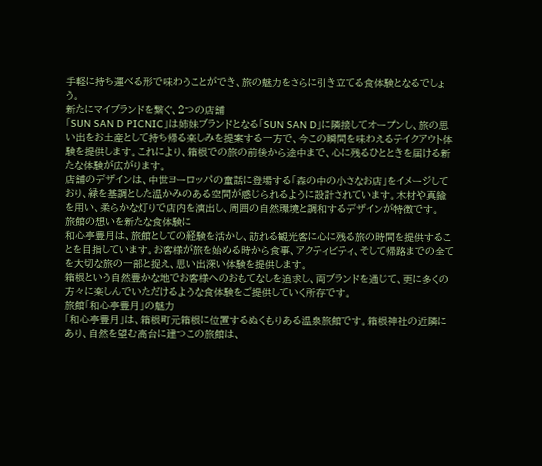手軽に持ち運べる形で味わうことができ、旅の魅力をさらに引き立てる食体験となるでしょう。
新たにマイブランドを繋ぐ、2つの店舗
「SUN SAN D PICNIC」は姉妹ブランドとなる「SUN SAN D」に隣接してオープンし、旅の思い出をお土産として持ち帰る楽しみを提案する一方で、今この瞬間を味わえるテイクアウト体験を提供します。これにより、箱根での旅の前後から途中まで、心に残るひとときを届ける新たな体験が広がります。
店舗のデザインは、中世ヨーロッパの童話に登場する「森の中の小さなお店」をイメージしており、緑を基調とした温かみのある空間が感じられるように設計されています。木材や真鍮を用い、柔らかな灯りで店内を演出し、周囲の自然環境と調和するデザインが特徴です。
旅館の想いを新たな食体験に
和心亭豊月は、旅館としての経験を活かし、訪れる観光客に心に残る旅の時間を提供することを目指しています。お客様が旅を始める時から食事、アクティビティ、そして帰路までの全てを大切な旅の一部と捉え、思い出深い体験を提供します。
箱根という自然豊かな地でお客様へのおもてなしを追求し、両ブランドを通じて、更に多くの方々に楽しんでいただけるような食体験をご提供していく所存です。
旅館「和心亭豊月」の魅力
「和心亭豊月」は、箱根町元箱根に位置するぬくもりある温泉旅館です。箱根神社の近隣にあり、自然を望む高台に建つこの旅館は、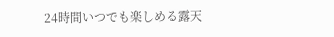24時間いつでも楽しめる露天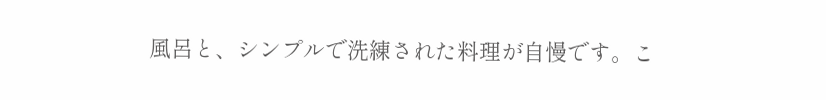風呂と、シンプルで洗練された料理が自慢です。こ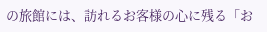の旅館には、訪れるお客様の心に残る「お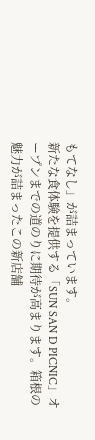もてなし」が詰まっています。
新たな食体験を提供する「SUN SAN D PICNIC」オープンまでの道のりに期待が高まります。箱根の魅力が詰まったこの新店舗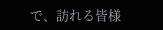で、訪れる皆様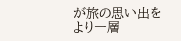が旅の思い出をより一層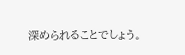深められることでしょう。